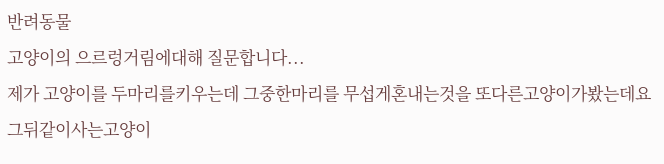반려동물
고양이의 으르렁거림에대해 질문합니다...
제가 고양이를 두마리를키우는데 그중한마리를 무섭게혼내는것을 또다른고양이가봤는데요 그뒤같이사는고양이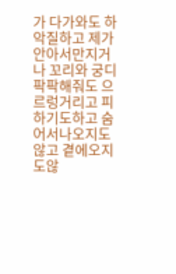가 다가와도 하악질하고 제가 안아서만지거나 꼬리와 궁디팍팍해줘도 으르렁거리고 피하기도하고 숨어서나오지도않고 곁에오지도않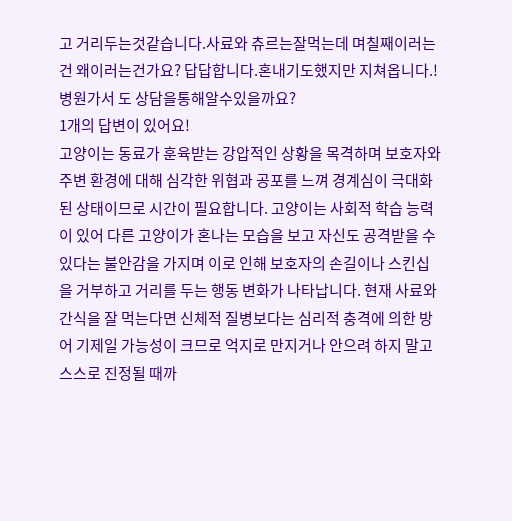고 거리두는것같습니다.사료와 츄르는잘먹는데 며칠째이러는건 왜이러는건가요? 답답합니다.혼내기도했지만 지쳐옵니다.!병원가서 도 상담을통해알수있을까요?
1개의 답변이 있어요!
고양이는 동료가 훈육받는 강압적인 상황을 목격하며 보호자와 주변 환경에 대해 심각한 위협과 공포를 느껴 경계심이 극대화된 상태이므로 시간이 필요합니다. 고양이는 사회적 학습 능력이 있어 다른 고양이가 혼나는 모습을 보고 자신도 공격받을 수 있다는 불안감을 가지며 이로 인해 보호자의 손길이나 스킨십을 거부하고 거리를 두는 행동 변화가 나타납니다. 현재 사료와 간식을 잘 먹는다면 신체적 질병보다는 심리적 충격에 의한 방어 기제일 가능성이 크므로 억지로 만지거나 안으려 하지 말고 스스로 진정될 때까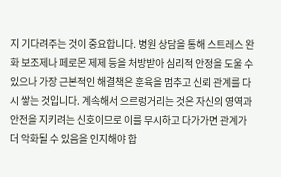지 기다려주는 것이 중요합니다. 병원 상담을 통해 스트레스 완화 보조제나 페로몬 제제 등을 처방받아 심리적 안정을 도울 수 있으나 가장 근본적인 해결책은 훈육을 멈추고 신뢰 관계를 다시 쌓는 것입니다. 계속해서 으르렁거리는 것은 자신의 영역과 안전을 지키려는 신호이므로 이를 무시하고 다가가면 관계가 더 악화될 수 있음을 인지해야 합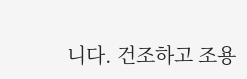니다. 건조하고 조용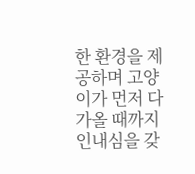한 환경을 제공하며 고양이가 먼저 다가올 때까지 인내심을 갖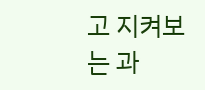고 지켜보는 과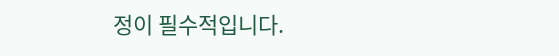정이 필수적입니다.